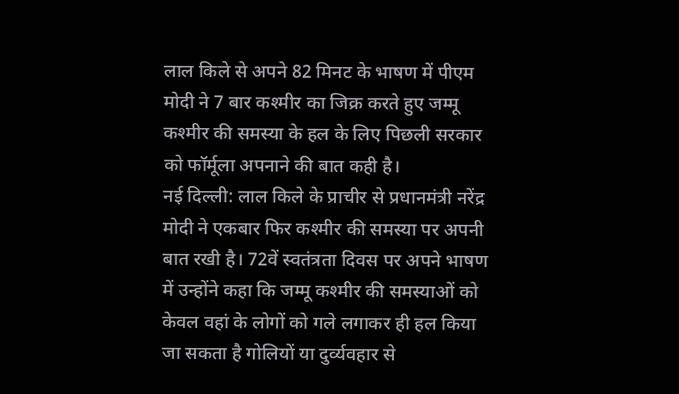लाल किले से अपने 82 मिनट के भाषण में पीएम मोदी ने 7 बार कश्मीर का जिक्र करते हुए जम्मू कश्मीर की समस्या के हल के लिए पिछली सरकार को फॉर्मूला अपनाने की बात कही है।
नई दिल्ली: लाल किले के प्राचीर से प्रधानमंत्री नरेंद्र मोदी ने एकबार फिर कश्मीर की समस्या पर अपनी बात रखी है। 72वें स्वतंत्रता दिवस पर अपने भाषण में उन्होंने कहा कि जम्मू कश्मीर की समस्याओं को केवल वहां के लोगों को गले लगाकर ही हल किया जा सकता है गोलियों या दुर्व्यवहार से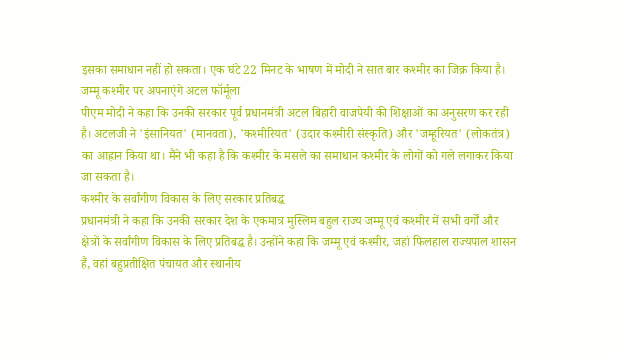इसका समाधान नहीं हो सकता। एक घंटे 22 मिनट के भाषण में मोदी ने सात बार कश्मीर का जिक्र किया है।
जम्मू कश्मीर पर अपनाएंगे अटल फॉर्मूला
पीएम मोदी ने कहा कि उनकी सरकार पूर्व प्रधानमंत्री अटल बिहारी वाजपेयी की शिक्षाओं का अनुसरण कर रही है। अटलजी ने 'इंसानियत' (मानवता), 'कश्मीरियत' (उदार कश्मीरी संस्कृति) और 'जम्हूरियत' (लोकतंत्र) का आह्रान किया था। मैंने भी कहा है कि कश्मीर के मसले का समाधान कश्मीर के लोगों को गले लगाकर किया जा सकता है।
कश्मीर के सर्वांगीण विकास के लिए सरकार प्रतिबद्ध
प्रधानमंत्री ने कहा कि उनकी सरकार देश के एकमात्र मुस्लिम बहुल राज्य जम्मू एवं कश्मीर में सभी वर्गों और क्षेत्रों के सर्वांगीण विकास के लिए प्रतिबद्ध है। उन्होंने कहा कि जम्मू एवं कश्मीर, जहां फिलहाल राज्यपाल शासन हैं, वहां बहुप्रतीक्षित पंचायत और स्थानीय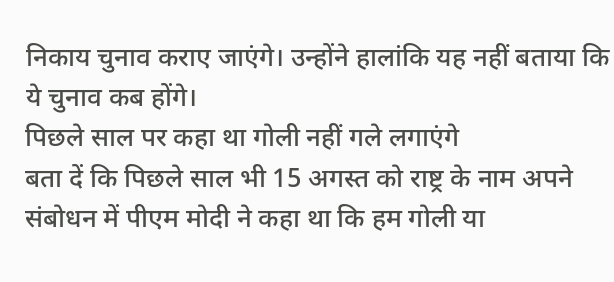निकाय चुनाव कराए जाएंगे। उन्होंने हालांकि यह नहीं बताया कि ये चुनाव कब होंगे।
पिछले साल पर कहा था गोली नहीं गले लगाएंगे
बता दें कि पिछले साल भी 15 अगस्त को राष्ट्र के नाम अपने संबोधन में पीएम मोदी ने कहा था कि हम गोली या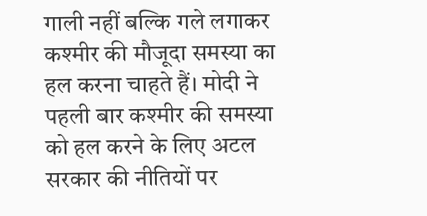गाली नहीं बल्कि गले लगाकर कश्मीर की मौजूदा समस्या का हल करना चाहते हैं। मोदी ने पहली बार कश्मीर की समस्या को हल करने के लिए अटल सरकार की नीतियों पर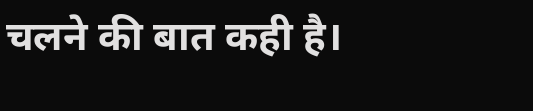चलने की बात कही है।